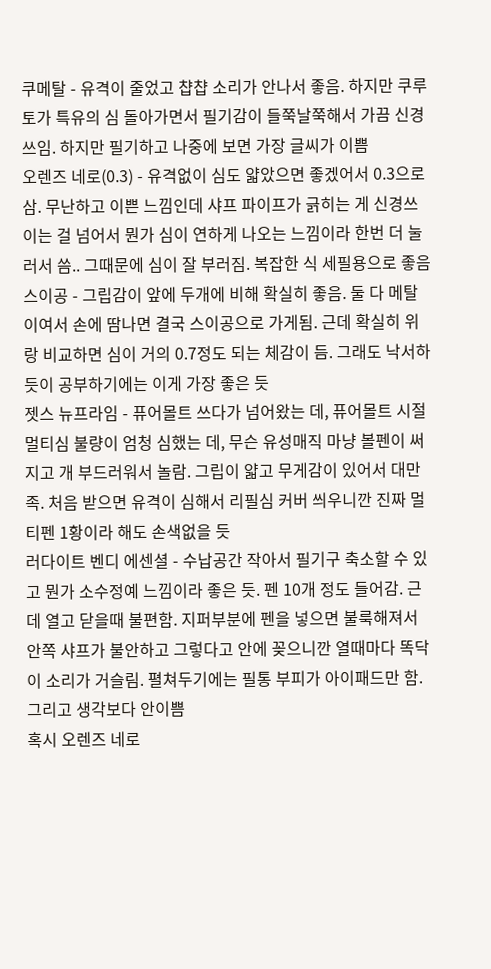쿠메탈 - 유격이 줄었고 챱챱 소리가 안나서 좋음. 하지만 쿠루토가 특유의 심 돌아가면서 필기감이 들쭉날쭉해서 가끔 신경쓰임. 하지만 필기하고 나중에 보면 가장 글씨가 이쁨
오렌즈 네로(0.3) - 유격없이 심도 얇았으면 좋겠어서 0.3으로 삼. 무난하고 이쁜 느낌인데 샤프 파이프가 긁히는 게 신경쓰이는 걸 넘어서 뭔가 심이 연하게 나오는 느낌이라 한번 더 눌러서 씀.. 그때문에 심이 잘 부러짐. 복잡한 식 세필용으로 좋음
스이공 - 그립감이 앞에 두개에 비해 확실히 좋음. 둘 다 메탈이여서 손에 땀나면 결국 스이공으로 가게됨. 근데 확실히 위랑 비교하면 심이 거의 0.7정도 되는 체감이 듬. 그래도 낙서하듯이 공부하기에는 이게 가장 좋은 듯
젯스 뉴프라임 - 퓨어몰트 쓰다가 넘어왔는 데, 퓨어몰트 시절 멀티심 불량이 엄청 심했는 데, 무슨 유성매직 마냥 볼펜이 써지고 개 부드러워서 놀람. 그립이 얇고 무게감이 있어서 대만족. 처음 받으면 유격이 심해서 리필심 커버 씌우니깐 진짜 멀티펜 1황이라 해도 손색없을 듯
러다이트 벤디 에센셜 - 수납공간 작아서 필기구 축소할 수 있고 뭔가 소수정예 느낌이라 좋은 듯. 펜 10개 정도 들어감. 근데 열고 닫을때 불편함. 지퍼부분에 펜을 넣으면 불룩해져서 안쪽 샤프가 불안하고 그렇다고 안에 꽂으니깐 열때마다 똑닥이 소리가 거슬림. 펼쳐두기에는 필통 부피가 아이패드만 함. 그리고 생각보다 안이쁨
혹시 오렌즈 네로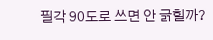필각 90도로 쓰면 안 긁힐까?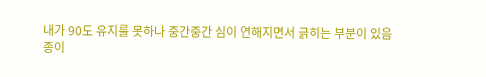내가 90도 유지를 못하나 중간중간 심이 연해지면서 긁히는 부분이 있음
종이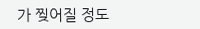가 찢어질 정도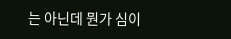는 아닌데 뭔가 심이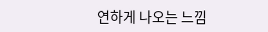연하게 나오는 느낌